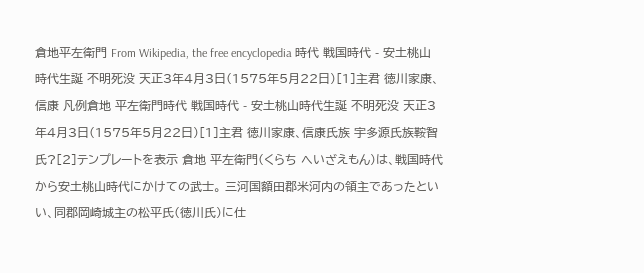倉地平左衛門 From Wikipedia, the free encyclopedia 時代 戦国時代 - 安土桃山時代生誕 不明死没 天正3年4月3日(1575年5月22日)[1]主君 徳川家康、信康 凡例倉地 平左衛門時代 戦国時代 - 安土桃山時代生誕 不明死没 天正3年4月3日(1575年5月22日)[1]主君 徳川家康、信康氏族 宇多源氏族鞍智氏?[2]テンプレートを表示 倉地 平左衛門(くらち へいざえもん)は、戦国時代から安土桃山時代にかけての武士。 三河国額田郡米河内の領主であったといい、同郡岡崎城主の松平氏(徳川氏)に仕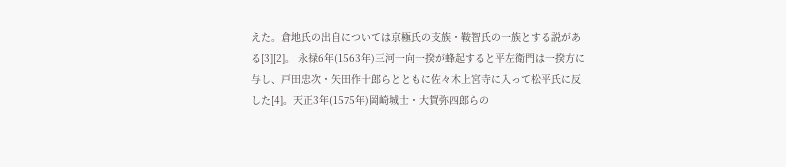えた。倉地氏の出自については京極氏の支族・鞍智氏の一族とする説がある[3][2]。 永禄6年(1563年)三河一向一揆が蜂起すると平左衛門は一揆方に与し、戸田忠次・矢田作十郎らとともに佐々木上宮寺に入って松平氏に反した[4]。天正3年(1575年)岡崎城士・大賀弥四郎らの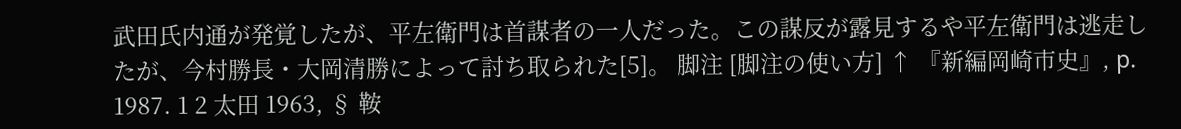武田氏内通が発覚したが、平左衛門は首謀者の一人だった。この謀反が露見するや平左衛門は逃走したが、今村勝長・大岡清勝によって討ち取られた[5]。 脚注 [脚注の使い方] ↑ 『新編岡崎市史』, p. 1987. 1 2 太田 1963, § 鞍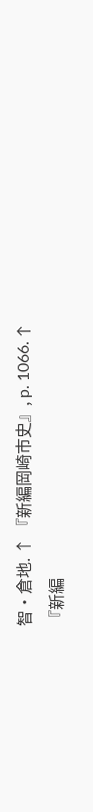智・倉地. ↑ 『新編岡崎市史』, p. 1066. ↑ 『新編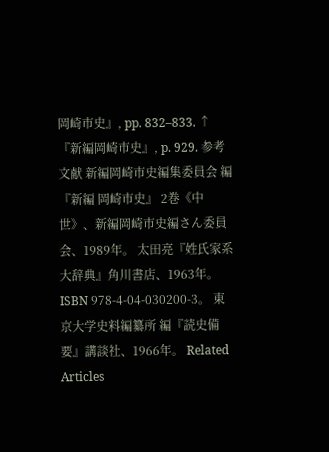岡崎市史』, pp. 832–833. ↑ 『新編岡崎市史』, p. 929. 参考文献 新編岡崎市史編集委員会 編『新編 岡崎市史』 2巻《中世》、新編岡崎市史編さん委員会、1989年。 太田亮『姓氏家系大辞典』角川書店、1963年。ISBN 978-4-04-030200-3。 東京大学史料編纂所 編『読史備要』講談社、1966年。 Related Articles